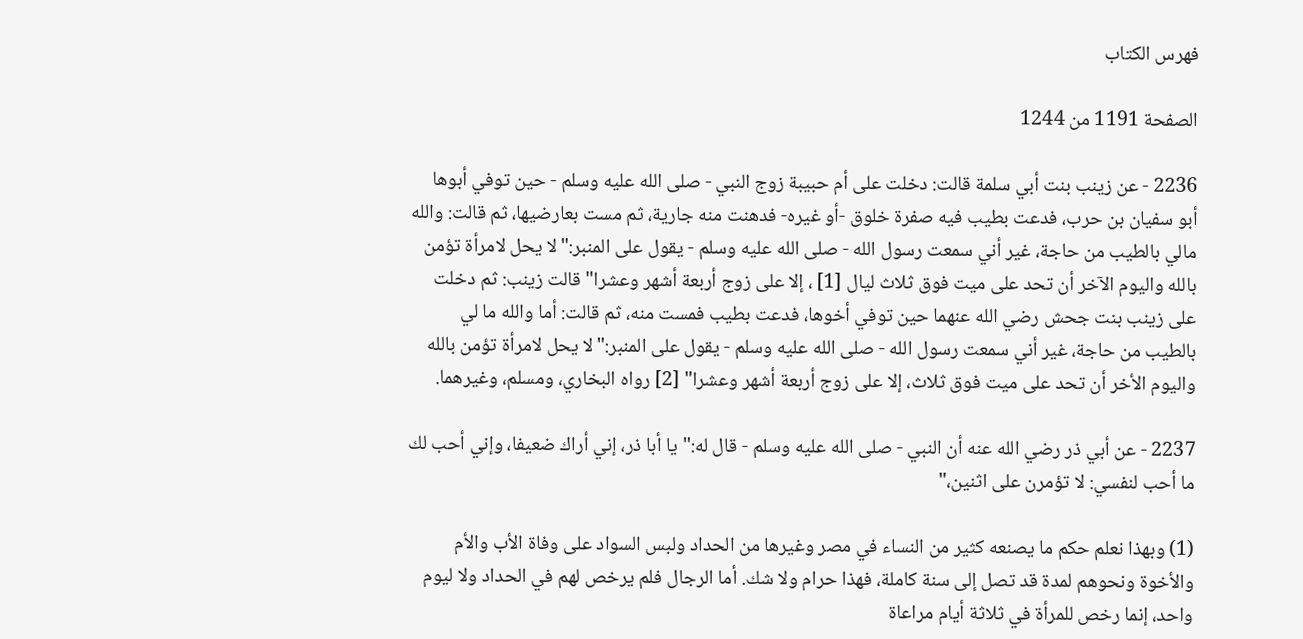فهرس الكتاب

الصفحة 1191 من 1244

2236 - عن زينب بنت أبي سلمة قالت: دخلت على أم حبيبة زوج النبي - صلى الله عليه وسلم - حين توفي أبوها أبو سفيان بن حرب، فدعت بطيب فيه صفرة خلوق -أو غيره- فدهنت منه جارية، ثم مست بعارضيها، ثم قالت: والله مالي بالطيب من حاجة، غير أني سمعت رسول الله - صلى الله عليه وسلم - يقول على المنبر:"لا يحل لامرأة تؤمن بالله واليوم الآخر أن تحد على ميت فوق ثلاث ليال [1] ، إلا على زوج أربعة أشهر وعشرا"قالت زينب: ثم دخلت على زينب بنت جحش رضي الله عنهما حين توفي أخوها، فدعت بطيب فمست منه، ثم قالت: أما والله ما لي بالطيب من حاجة، غير أني سمعت رسول الله - صلى الله عليه وسلم - يقول على المنبر:"لا يحل لامرأة تؤمن بالله واليوم الأخر أن تحد على ميت فوق ثلاث، إلا على زوج أربعة أشهر وعشرا" [2] رواه البخاري، ومسلم، وغيرهما.

2237 - عن أبي ذر رضي الله عنه أن النبي - صلى الله عليه وسلم - قال له:"يا أبا ذر، إني أراك ضعيفا، وإني أحب لك ما أحب لنفسي: لا تؤمرن على اثنين،"

(1) وبهذا نعلم حكم ما يصنعه كثير من النساء في مصر وغيرها من الحداد ولبس السواد على وفاة الأب والأم والأخوة ونحوهم لمدة قد تصل إلى سنة كاملة، فهذا حرام ولا شك. أما الرجال فلم يرخص لهم في الحداد ولا ليوم واحد، إنما رخص للمرأة في ثلاثة أيام مراعاة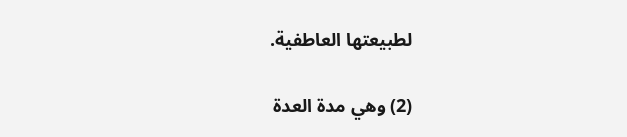لطبيعتها العاطفية.

(2) وهي مدة العدة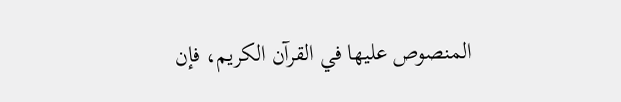المنصوص عليها في القرآن الكريم، فإن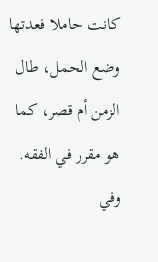كانت حاملا فعدتها وضع الحمل، طال الزمن أم قصر، كما هو مقرر في الفقه. وفي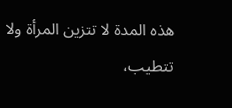هذه المدة لا تتزين المرأة ولا تتطيب،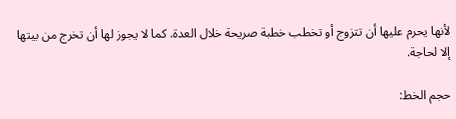لأنها يحرم عليها أن تتزوج أو تخطب خطبة صريحة خلال العدة. كما لا يجوز لها أن تخرج من بيتها إلا لحاجة.

حجم الخط: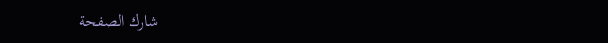شارك الصفحة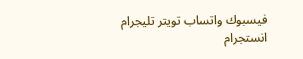فيسبوك واتساب تويتر تليجرام انستجرام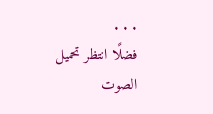. . .
فضلًا انتظر تحميل الصوت